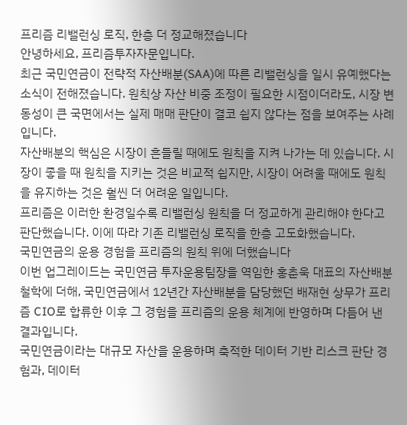프리즘 리밸런싱 로직, 한층 더 정교해졌습니다
안녕하세요, 프리즘투자자문입니다.
최근 국민연금이 전략적 자산배분(SAA)에 따른 리밸런싱을 일시 유예했다는 소식이 전해졌습니다. 원칙상 자산 비중 조정이 필요한 시점이더라도, 시장 변동성이 큰 국면에서는 실제 매매 판단이 결코 쉽지 않다는 점을 보여주는 사례입니다.
자산배분의 핵심은 시장이 흔들릴 때에도 원칙을 지켜 나가는 데 있습니다. 시장이 좋을 때 원칙을 지키는 것은 비교적 쉽지만, 시장이 어려울 때에도 원칙을 유지하는 것은 훨씬 더 어려운 일입니다.
프리즘은 이러한 환경일수록 리밸런싱 원칙을 더 정교하게 관리해야 한다고 판단했습니다. 이에 따라 기존 리밸런싱 로직을 한층 고도화했습니다.
국민연금의 운용 경험을 프리즘의 원칙 위에 더했습니다
이번 업그레이드는 국민연금 투자운용팀장을 역임한 홍춘욱 대표의 자산배분 철학에 더해, 국민연금에서 12년간 자산배분을 담당했던 배재현 상무가 프리즘 CIO로 합류한 이후 그 경험을 프리즘의 운용 체계에 반영하며 다듬어 낸 결과입니다.
국민연금이라는 대규모 자산을 운용하며 축적한 데이터 기반 리스크 판단 경험과, 데이터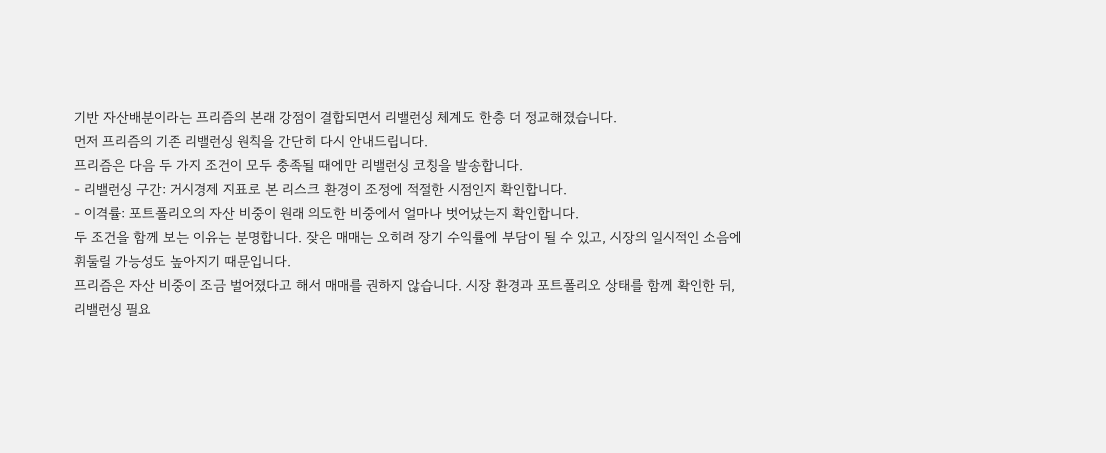기반 자산배분이라는 프리즘의 본래 강점이 결합되면서 리밸런싱 체계도 한층 더 정교해졌습니다.
먼저 프리즘의 기존 리밸런싱 원칙을 간단히 다시 안내드립니다.
프리즘은 다음 두 가지 조건이 모두 충족될 때에만 리밸런싱 코칭을 발송합니다.
- 리밸런싱 구간: 거시경제 지표로 본 리스크 환경이 조정에 적절한 시점인지 확인합니다.
- 이격률: 포트폴리오의 자산 비중이 원래 의도한 비중에서 얼마나 벗어났는지 확인합니다.
두 조건을 함께 보는 이유는 분명합니다. 잦은 매매는 오히려 장기 수익률에 부담이 될 수 있고, 시장의 일시적인 소음에 휘둘릴 가능성도 높아지기 때문입니다.
프리즘은 자산 비중이 조금 벌어졌다고 해서 매매를 권하지 않습니다. 시장 환경과 포트폴리오 상태를 함께 확인한 뒤, 리밸런싱 필요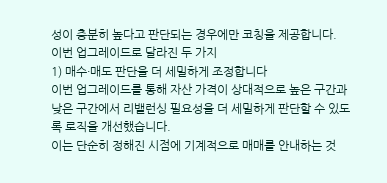성이 충분히 높다고 판단되는 경우에만 코칭을 제공합니다.
이번 업그레이드로 달라진 두 가지
1) 매수·매도 판단을 더 세밀하게 조정합니다
이번 업그레이드를 통해 자산 가격이 상대적으로 높은 구간과 낮은 구간에서 리밸런싱 필요성을 더 세밀하게 판단할 수 있도록 로직을 개선했습니다.
이는 단순히 정해진 시점에 기계적으로 매매를 안내하는 것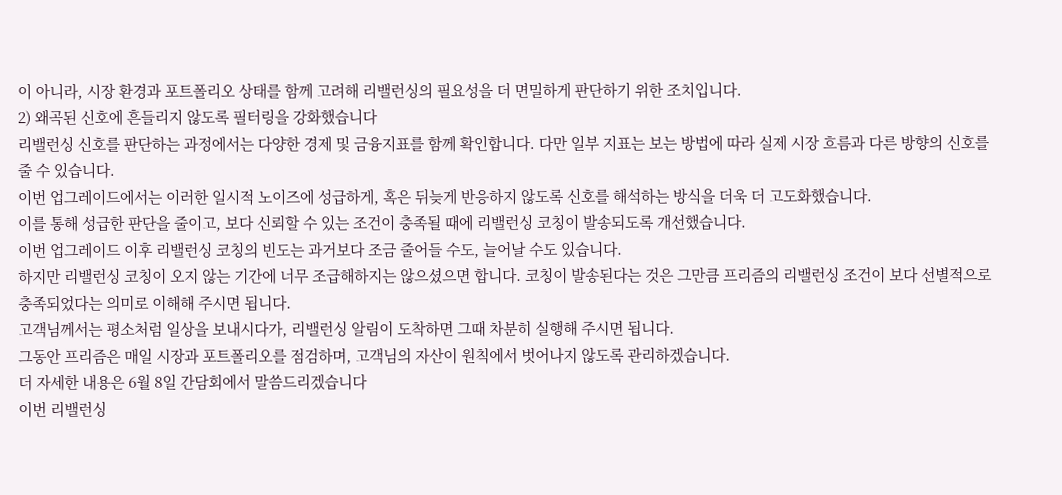이 아니라, 시장 환경과 포트폴리오 상태를 함께 고려해 리밸런싱의 필요성을 더 면밀하게 판단하기 위한 조치입니다.
2) 왜곡된 신호에 흔들리지 않도록 필터링을 강화했습니다
리밸런싱 신호를 판단하는 과정에서는 다양한 경제 및 금융지표를 함께 확인합니다. 다만 일부 지표는 보는 방법에 따라 실제 시장 흐름과 다른 방향의 신호를 줄 수 있습니다.
이번 업그레이드에서는 이러한 일시적 노이즈에 성급하게, 혹은 뒤늦게 반응하지 않도록 신호를 해석하는 방식을 더욱 더 고도화했습니다.
이를 통해 성급한 판단을 줄이고, 보다 신뢰할 수 있는 조건이 충족될 때에 리밸런싱 코칭이 발송되도록 개선했습니다.
이번 업그레이드 이후 리밸런싱 코칭의 빈도는 과거보다 조금 줄어들 수도, 늘어날 수도 있습니다.
하지만 리밸런싱 코칭이 오지 않는 기간에 너무 조급해하지는 않으셨으면 합니다. 코칭이 발송된다는 것은 그만큼 프리즘의 리밸런싱 조건이 보다 선별적으로 충족되었다는 의미로 이해해 주시면 됩니다.
고객님께서는 평소처럼 일상을 보내시다가, 리밸런싱 알림이 도착하면 그때 차분히 실행해 주시면 됩니다.
그동안 프리즘은 매일 시장과 포트폴리오를 점검하며, 고객님의 자산이 원칙에서 벗어나지 않도록 관리하겠습니다.
더 자세한 내용은 6월 8일 간담회에서 말씀드리겠습니다
이번 리밸런싱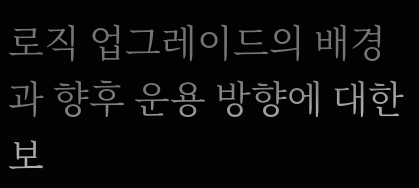로직 업그레이드의 배경과 향후 운용 방향에 대한 보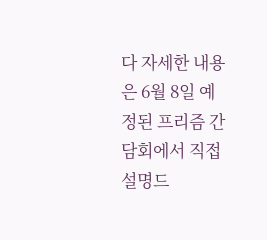다 자세한 내용은 6월 8일 예정된 프리즘 간담회에서 직접 설명드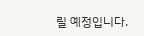릴 예정입니다.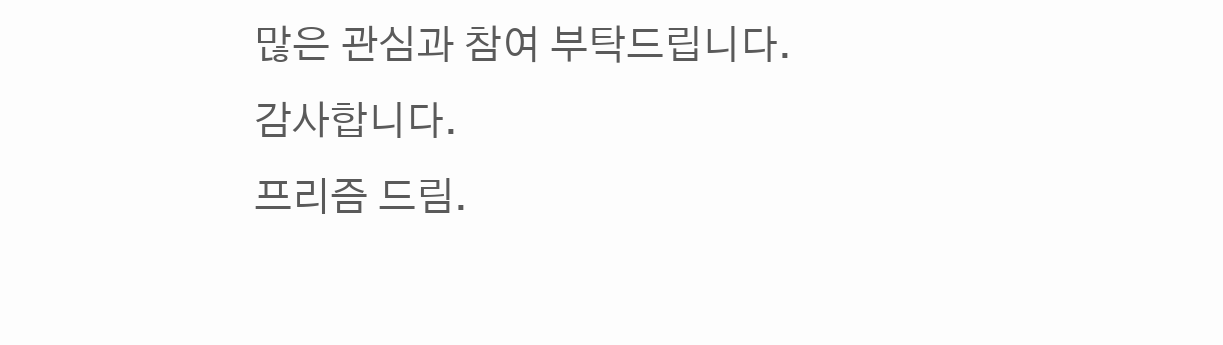많은 관심과 참여 부탁드립니다.
감사합니다.
프리즘 드림.